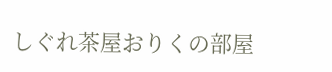しぐれ茶屋おりくの部屋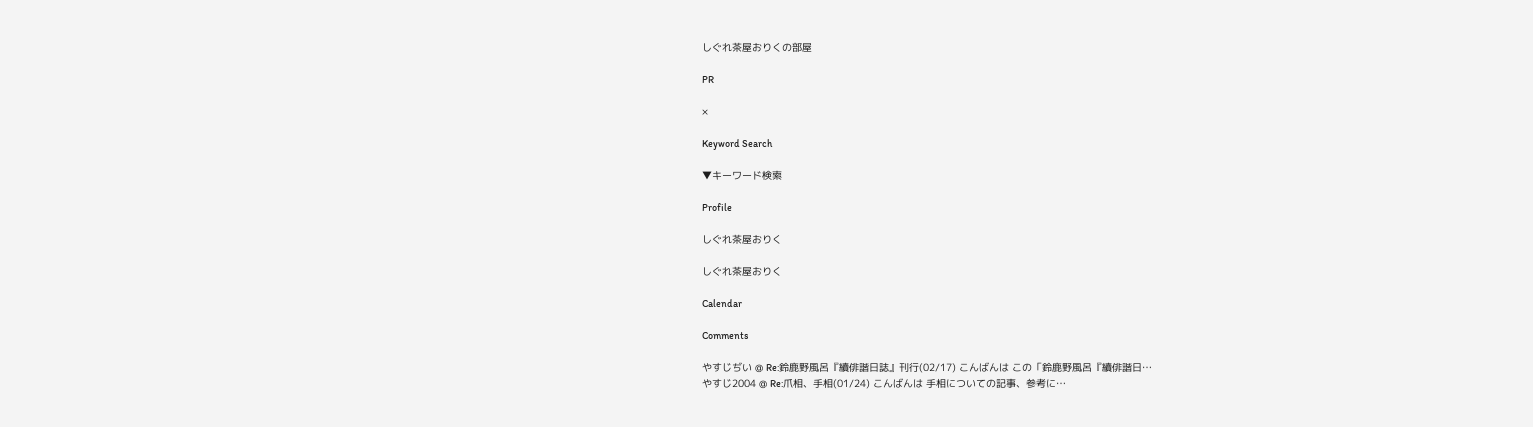しぐれ茶屋おりくの部屋

PR

×

Keyword Search

▼キーワード検索

Profile

しぐれ茶屋おりく

しぐれ茶屋おりく

Calendar

Comments

やすじぢい @ Re:鈴鹿野風呂『續俳諧日誌』刊行(02/17) こんばんは この「鈴鹿野風呂『續俳諧日…
やすじ2004 @ Re:爪相、手相(01/24) こんばんは 手相についての記事、参考に…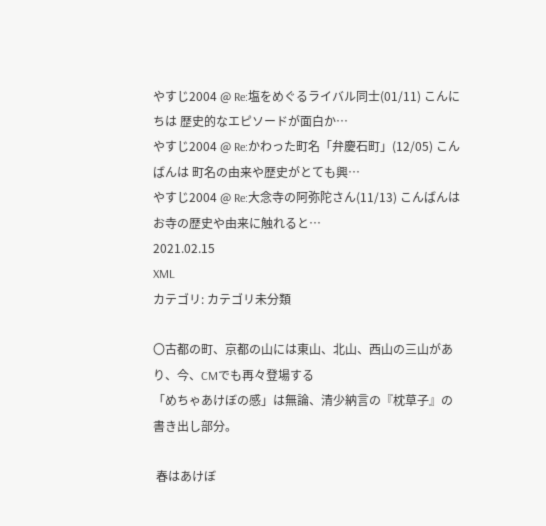やすじ2004 @ Re:塩をめぐるライバル同士(01/11) こんにちは 歴史的なエピソードが面白か…
やすじ2004 @ Re:かわった町名「弁慶石町」(12/05) こんばんは 町名の由来や歴史がとても興…
やすじ2004 @ Re:大念寺の阿弥陀さん(11/13) こんばんは お寺の歴史や由来に触れると…
2021.02.15
XML
カテゴリ: カテゴリ未分類

〇古都の町、京都の山には東山、北山、西山の三山があ
り、今、CMでも再々登場する
「めちゃあけぼの感」は無論、清少納言の『枕草子』の
書き出し部分。

 春はあけぼ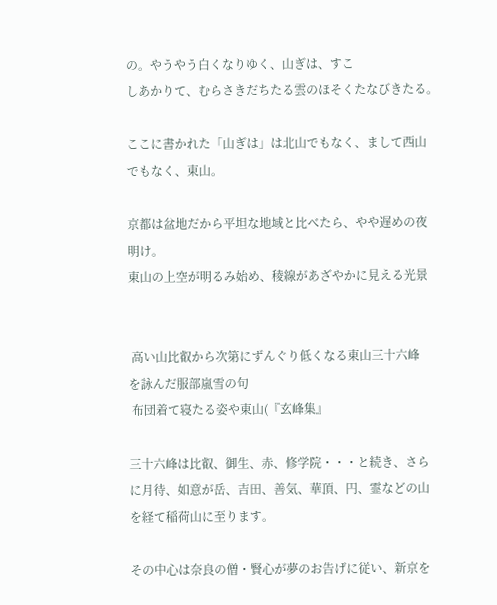の。やうやう白くなりゆく、山ぎは、すこ
しあかりて、むらさきだちたる雲のほそくたなびきたる。

ここに書かれた「山ぎは」は北山でもなく、まして西山
でもなく、東山。

京都は盆地だから平坦な地域と比べたら、やや遅めの夜
明け。
東山の上空が明るみ始め、稜線があざやかに見える光景


 高い山比叡から次第にずんぐり低くなる東山三十六峰
を詠んだ服部嵐雪の句
 布団着て寝たる姿や東山(『玄峰集』

三十六峰は比叡、御生、赤、修学院・・・と続き、さら
に月待、如意が岳、吉田、善気、華頂、円、霊などの山
を経て稲荷山に至ります。

その中心は奈良の僧・賢心が夢のお告げに従い、新京を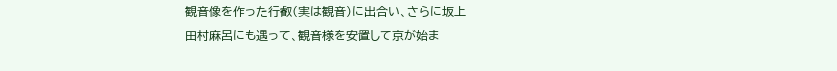観音像を作った行叡(実は観音)に出合い、さらに坂上
田村麻呂にも遇って、観音様を安置して京が始ま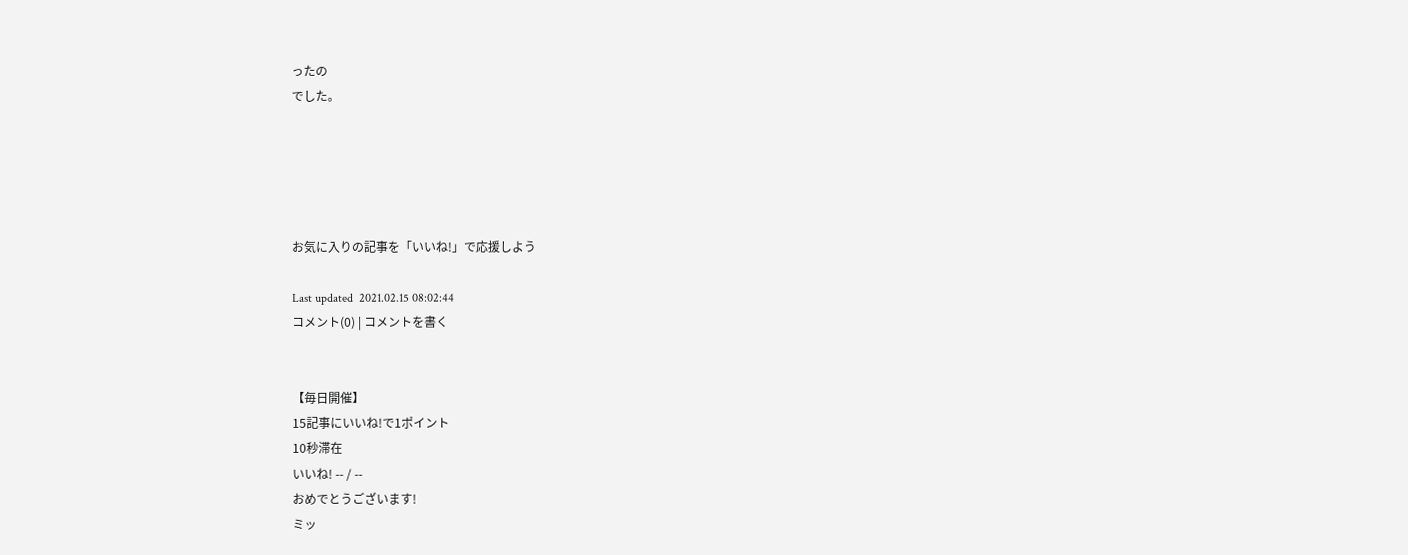ったの
でした。





お気に入りの記事を「いいね!」で応援しよう

Last updated  2021.02.15 08:02:44
コメント(0) | コメントを書く


【毎日開催】
15記事にいいね!で1ポイント
10秒滞在
いいね! -- / --
おめでとうございます!
ミッ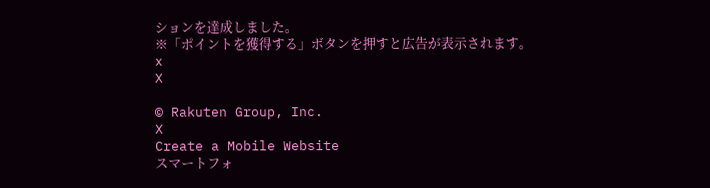ションを達成しました。
※「ポイントを獲得する」ボタンを押すと広告が表示されます。
x
X

© Rakuten Group, Inc.
X
Create a Mobile Website
スマートフォ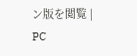ン版を閲覧 | PC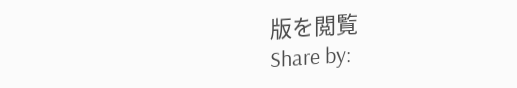版を閲覧
Share by: